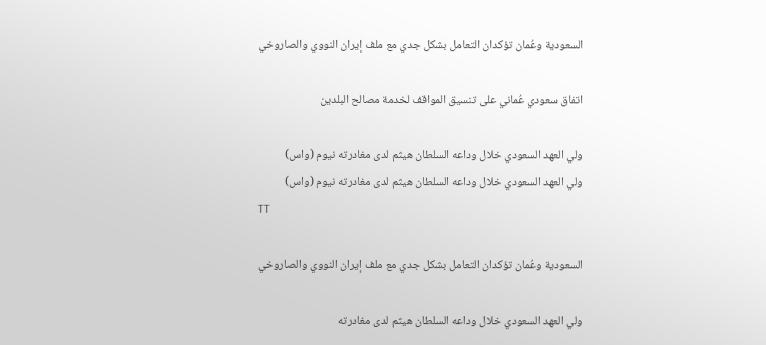السعودية وعُمان تؤكدان التعامل بشكل جدي مع ملف إيران النووي والصاروخي

اتفاق سعودي عُماني على تنسيق المواقف لخدمة مصالح البلدين

ولي العهد السعودي خلال وداعه السلطان هيثم لدى مغادرته نيوم (واس)
ولي العهد السعودي خلال وداعه السلطان هيثم لدى مغادرته نيوم (واس)
TT

السعودية وعُمان تؤكدان التعامل بشكل جدي مع ملف إيران النووي والصاروخي

ولي العهد السعودي خلال وداعه السلطان هيثم لدى مغادرته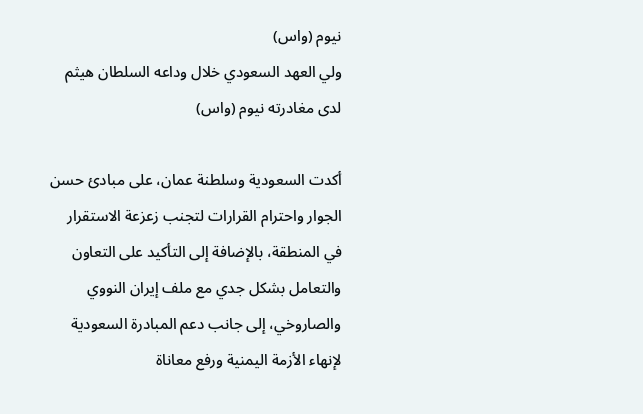نيوم (واس)
ولي العهد السعودي خلال وداعه السلطان هيثم لدى مغادرته نيوم (واس)

أكدت السعودية وسلطنة عمان، على مبادئ حسن الجوار واحترام القرارات لتجنب زعزعة الاستقرار في المنطقة، بالإضافة إلى التأكيد على التعاون والتعامل بشكل جدي مع ملف إيران النووي والصاروخي، إلى جانب دعم المبادرة السعودية لإنهاء الأزمة اليمنية ورفع معاناة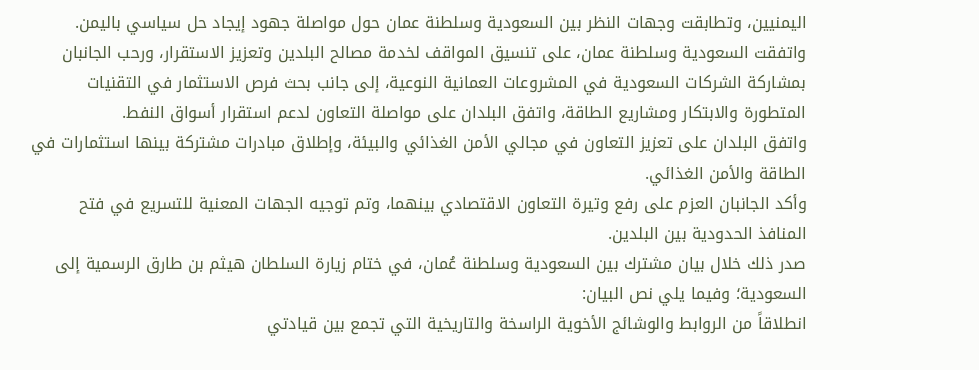اليمنيين، وتطابقت وجهات النظر بين السعودية وسلطنة عمان حول مواصلة جهود إيجاد حل سياسي باليمن.
واتفقت السعودية وسلطنة عمان، على تنسيق المواقف لخدمة مصالح البلدين وتعزيز الاستقرار، ورحب الجانبان بمشاركة الشركات السعودية في المشروعات العمانية النوعية، إلى جانب بحث فرص الاستثمار في التقنيات المتطورة والابتكار ومشاريع الطاقة، واتفق البلدان على مواصلة التعاون لدعم استقرار أسواق النفط.
واتفق البلدان على تعزيز التعاون في مجالي الأمن الغذائي والبيئة، وإطلاق مبادرات مشتركة بينها استثمارات في الطاقة والأمن الغذائي.
وأكد الجانبان العزم على رفع وتيرة التعاون الاقتصادي بينهما، وتم توجيه الجهات المعنية للتسريع في فتح المنافذ الحدودية بين البلدين.
صدر ذلك خلال بيان مشترك بين السعودية وسلطنة عُمان، في ختام زيارة السلطان هيثم بن طارق الرسمية إلى السعودية؛ وفيما يلي نص البيان:
انطلاقاً من الروابط والوشائج الأخوية الراسخة والتاريخية التي تجمع بين قيادتي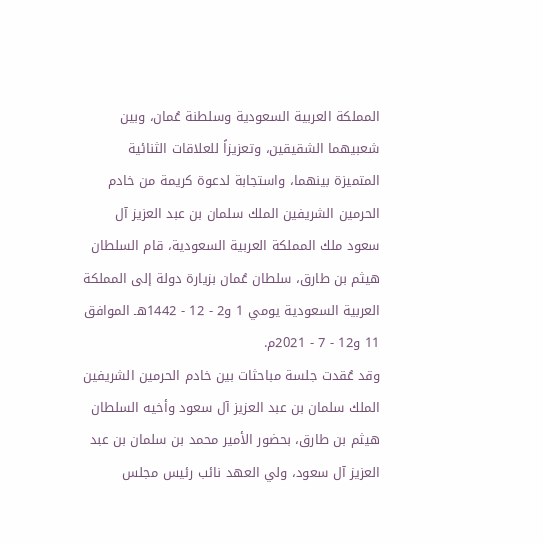المملكة العربية السعودية وسلطنة عُمان، وبين شعبيهما الشقيقين، وتعزيزاً للعلاقات الثنائية المتميزة بينهما، واستجابة لدعوة كريمة من خادم الحرمين الشريفين الملك سلمان بن عبد العزيز آل سعود ملك المملكة العربية السعودية، قام السلطان هيثم بن طارق، سلطان عُمان بزيارة دولة إلى المملكة العربية السعودية يومي 1 و2 - 12 - 1442هـ الموافق 11 و12 - 7 - 2021م.
وقد عُقدت جلسة مباحثات بين خادم الحرمين الشريفين الملك سلمان بن عبد العزيز آل سعود وأخيه السلطان هيثم بن طارق، بحضور الأمير محمد بن سلمان بن عبد العزيز آل سعود، ولي العهد نائب رئيس مجلس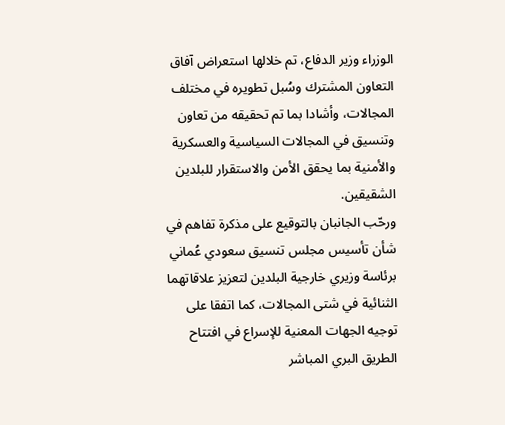الوزراء وزير الدفاع، تم خلالها استعراض آفاق التعاون المشترك وسُبل تطويره في مختلف المجالات، وأشادا بما تم تحقيقه من تعاون وتنسيق في المجالات السياسية والعسكرية والأمنية بما يحقق الأمن والاستقرار للبلدين الشقيقين.
ورحّب الجانبان بالتوقيع على مذكرة تفاهم في شأن تأسيس مجلس تنسيق سعودي عُماني برئاسة وزيري خارجية البلدين لتعزيز علاقاتهما الثنائية في شتى المجالات، كما اتفقا على توجيه الجهات المعنية للإسراع في افتتاح الطريق البري المباشر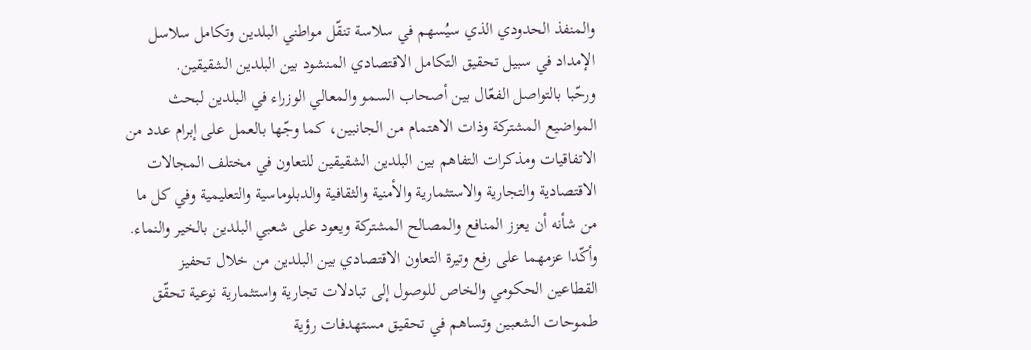والمنفذ الحدودي الذي سيُسهم في سلاسة تنقّل مواطني البلدين وتكامل سلاسل الإمداد في سبيل تحقيق التكامل الاقتصادي المنشود بين البلدين الشقيقين.
ورحّبا بالتواصل الفعّال بين أصحاب السمو والمعالي الوزراء في البلدين لبحث المواضيع المشتركة وذات الاهتمام من الجانبين، كما وجّها بالعمل على إبرام عدد من الاتفاقيات ومذكرات التفاهم بين البلدين الشقيقين للتعاون في مختلف المجالات الاقتصادية والتجارية والاستثمارية والأمنية والثقافية والدبلوماسية والتعليمية وفي كل ما من شأنه أن يعزز المنافع والمصالح المشتركة ويعود على شعبي البلدين بالخير والنماء.
وأكّدا عزمهما على رفع وتيرة التعاون الاقتصادي بين البلدين من خلال تحفيز القطاعين الحكومي والخاص للوصول إلى تبادلات تجارية واستثمارية نوعية تحقّق طموحات الشعبين وتساهم في تحقيق مستهدفات رؤية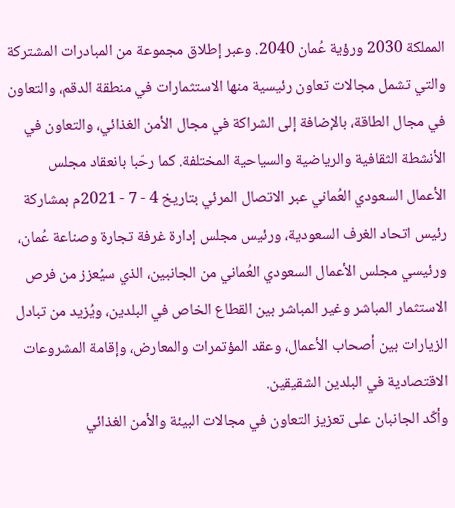المملكة 2030 ورؤية عُمان 2040. وعبر إطلاق مجموعة من المبادرات المشتركة والتي تشمل مجالات تعاون رئيسية منها الاستثمارات في منطقة الدقم، والتعاون في مجال الطاقة، بالإضافة إلى الشراكة في مجال الأمن الغذائي، والتعاون في الأنشطة الثقافية والرياضية والسياحية المختلفة. كما رحّبا بانعقاد مجلس الأعمال السعودي العُماني عبر الاتصال المرئي بتاريخ 4 - 7 - 2021م بمشاركة رئيس اتحاد الغرف السعودية، ورئيس مجلس إدارة غرفة تجارة وصناعة عُمان، ورئيسي مجلس الأعمال السعودي العُماني من الجانبين، الذي سيُعزز من فرص الاستثمار المباشر وغير المباشر بين القطاع الخاص في البلدين، ويُزيد من تبادل الزيارات بين أصحاب الأعمال، وعقد المؤتمرات والمعارض، وإقامة المشروعات الاقتصادية في البلدين الشقيقين.
وأكّد الجانبان على تعزيز التعاون في مجالات البيئة والأمن الغذائي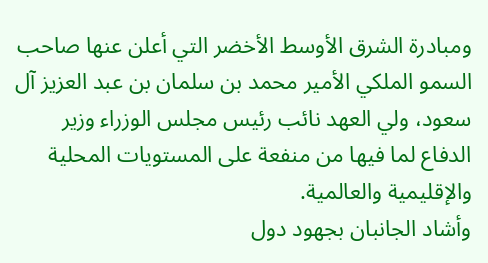ومبادرة الشرق الأوسط الأخضر التي أعلن عنها صاحب السمو الملكي الأمير محمد بن سلمان بن عبد العزيز آل سعود، ولي العهد نائب رئيس مجلس الوزراء وزير الدفاع لما فيها من منفعة على المستويات المحلية والإقليمية والعالمية.
وأشاد الجانبان بجهود دول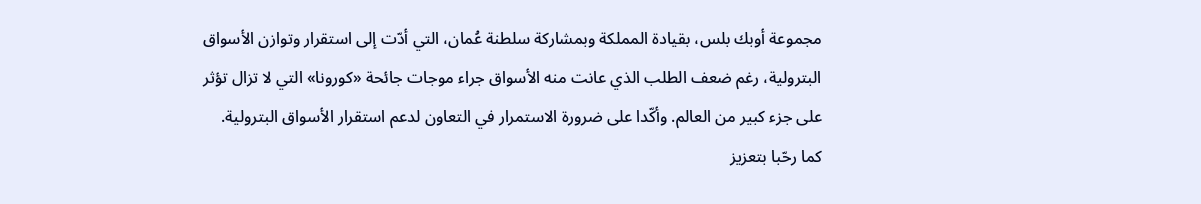مجموعة أوبك بلس، بقيادة المملكة وبمشاركة سلطنة عُمان، التي أدّت إلى استقرار وتوازن الأسواق البترولية، رغم ضعف الطلب الذي عانت منه الأسواق جراء موجات جائحة «كورونا» التي لا تزال تؤثر على جزء كبير من العالم. وأكّدا على ضرورة الاستمرار في التعاون لدعم استقرار الأسواق البترولية.
كما رحّبا بتعزيز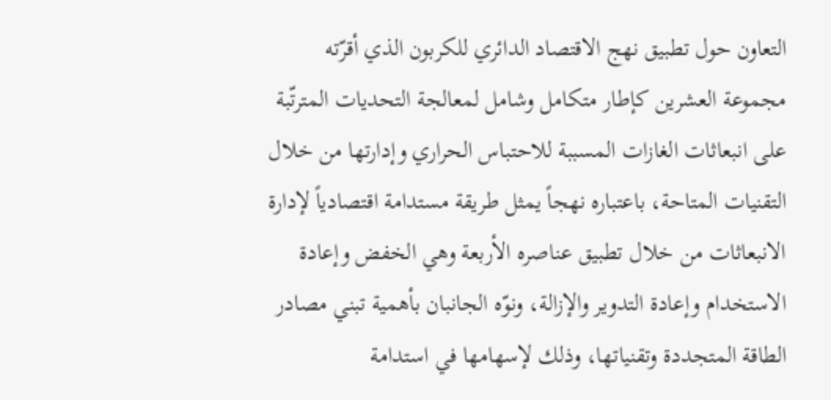التعاون حول تطبيق نهج الاقتصاد الدائري للكربون الذي أقرّته مجموعة العشرين كإطار متكامل وشامل لمعالجة التحديات المترتّبة على انبعاثات الغازات المسببة للاحتباس الحراري وإدارتها من خلال التقنيات المتاحة، باعتباره نهجاً يمثل طريقة مستدامة اقتصادياً لإدارة الانبعاثات من خلال تطبيق عناصره الأربعة وهي الخفض وإعادة الاستخدام وإعادة التدوير والإزالة، ونوّه الجانبان بأهمية تبني مصادر الطاقة المتجددة وتقنياتها، وذلك لإسهامها في استدامة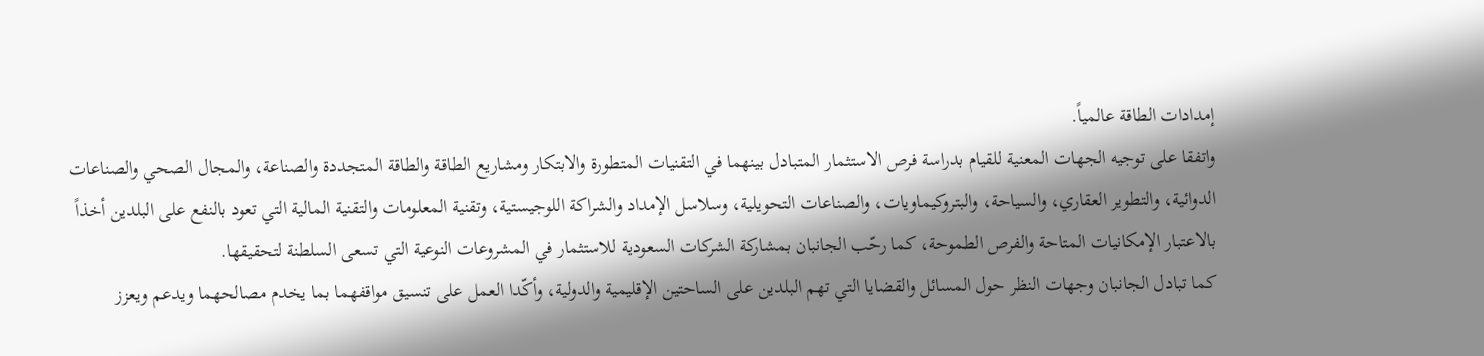إمدادات الطاقة عالمياً.
واتفقا على توجيه الجهات المعنية للقيام بدراسة فرص الاستثمار المتبادل بينهما في التقنيات المتطورة والابتكار ومشاريع الطاقة والطاقة المتجددة والصناعة، والمجال الصحي والصناعات الدوائية، والتطوير العقاري، والسياحة، والبتروكيماويات، والصناعات التحويلية، وسلاسل الإمداد والشراكة اللوجيستية، وتقنية المعلومات والتقنية المالية التي تعود بالنفع على البلدين أخذاً بالاعتبار الإمكانيات المتاحة والفرص الطموحة، كما رحّب الجانبان بمشاركة الشركات السعودية للاستثمار في المشروعات النوعية التي تسعى السلطنة لتحقيقها.
كما تبادل الجانبان وجهات النظر حول المسائل والقضايا التي تهم البلدين على الساحتين الإقليمية والدولية، وأكّدا العمل على تنسيق مواقفهما بما يخدم مصالحهما ويدعم ويعزز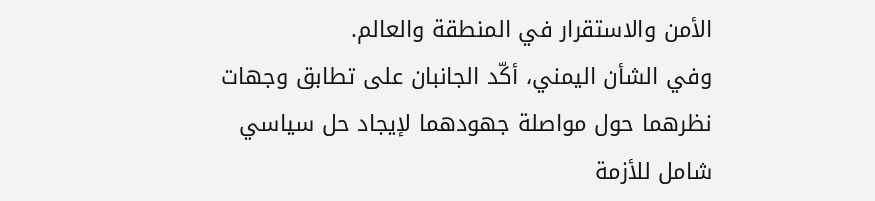الأمن والاستقرار في المنطقة والعالم.
وفي الشأن اليمني، أكّد الجانبان على تطابق وجهات نظرهما حول مواصلة جهودهما لإيجاد حل سياسي شامل للأزمة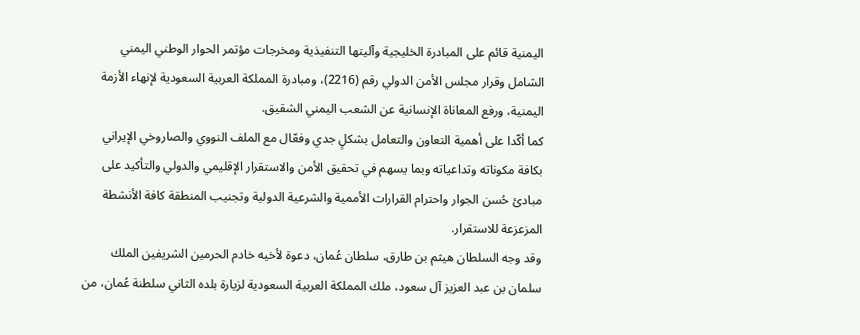اليمنية قائم على المبادرة الخليجية وآليتها التنفيذية ومخرجات مؤتمر الحوار الوطني اليمني الشامل وقرار مجلس الأمن الدولي رقم (2216)، ومبادرة المملكة العربية السعودية لإنهاء الأزمة اليمنية، ورفع المعاناة الإنسانية عن الشعب اليمني الشقيق.
كما أكّدا على أهمية التعاون والتعامل بشكلٍ جدي وفعّال مع الملف النووي والصاروخي الإيراني بكافة مكوناته وتداعياته وبما يسهم في تحقيق الأمن والاستقرار الإقليمي والدولي والتأكيد على مبادئ حُسن الجوار واحترام القرارات الأممية والشرعية الدولية وتجنيب المنطقة كافة الأنشطة المزعزعة للاستقرار.
وقد وجه السلطان هيثم بن طارق، سلطان عُمان، دعوة لأخيه خادم الحرمين الشريفين الملك سلمان بن عبد العزيز آل سعود، ملك المملكة العربية السعودية لزيارة بلده الثاني سلطنة عُمان، من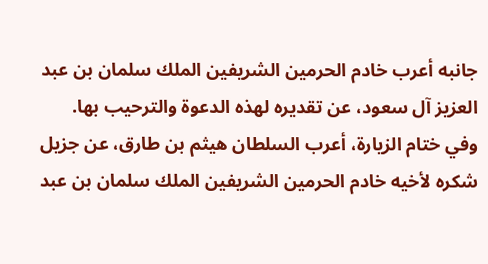جانبه أعرب خادم الحرمين الشريفين الملك سلمان بن عبد العزيز آل سعود، عن تقديره لهذه الدعوة والترحيب بها.
وفي ختام الزيارة، أعرب السلطان هيثم بن طارق، عن جزيل شكره لأخيه خادم الحرمين الشريفين الملك سلمان بن عبد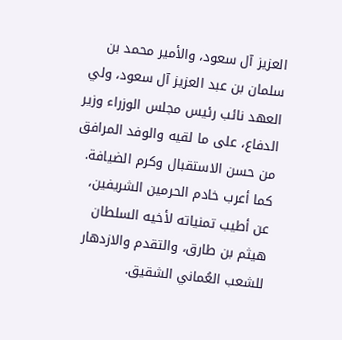العزيز آل سعود، والأمير محمد بن سلمان بن عبد العزيز آل سعود، ولي العهد نائب رئيس مجلس الوزراء وزير الدفاع، على ما لقيه والوفد المرافق من حسن الاستقبال وكرم الضيافة.
كما أعرب خادم الحرمين الشريفين، عن أطيب تمنياته لأخيه السلطان هيثم بن طارق، والتقدم والازدهار للشعب العُماني الشقيق.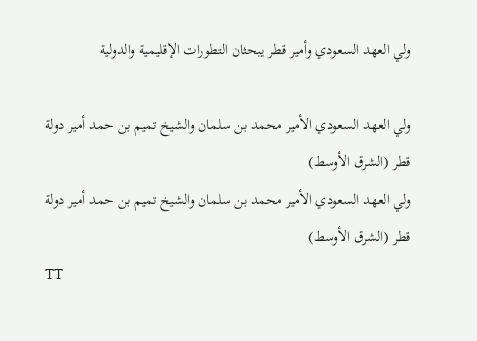ولي العهد السعودي وأمير قطر يبحثان التطورات الإقليمية والدولية

ولي العهد السعودي الأمير محمد بن سلمان والشيخ تميم بن حمد أمير دولة قطر (الشرق الأوسط)
ولي العهد السعودي الأمير محمد بن سلمان والشيخ تميم بن حمد أمير دولة قطر (الشرق الأوسط)
TT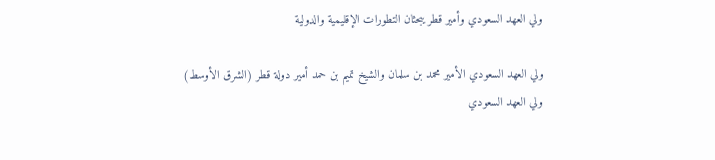ولي العهد السعودي وأمير قطر يبحثان التطورات الإقليمية والدولية

ولي العهد السعودي الأمير محمد بن سلمان والشيخ تميم بن حمد أمير دولة قطر (الشرق الأوسط)
ولي العهد السعودي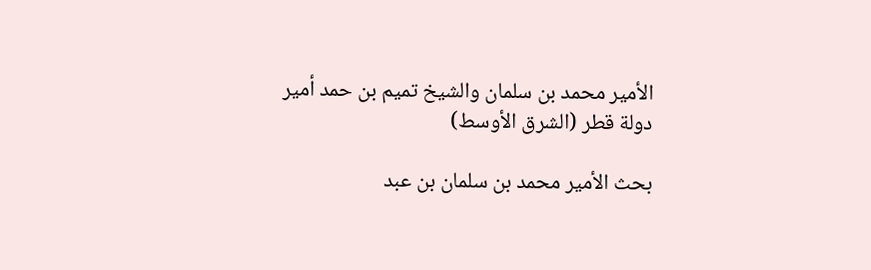الأمير محمد بن سلمان والشيخ تميم بن حمد أمير دولة قطر (الشرق الأوسط)

بحث الأمير محمد بن سلمان بن عبد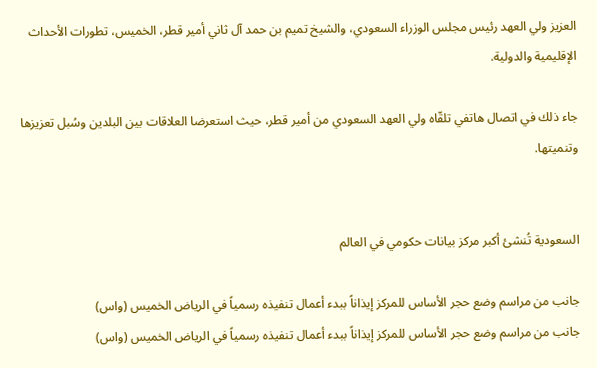العزيز ولي العهد رئيس مجلس الوزراء السعودي، والشيخ تميم بن حمد آل ثاني أمير قطر، الخميس، تطورات الأحداث الإقليمية والدولية.

جاء ذلك في اتصال هاتفي تلقّاه ولي العهد السعودي من أمير قطر، حيث استعرضا العلاقات بين البلدين وسُبل تعزيزها وتنميتها.


السعودية تُنشئ أكبر مركز بيانات حكومي في العالم

جانب من مراسم وضع حجر الأساس للمركز إيذاناً ببدء أعمال تنفيذه رسمياً في الرياض الخميس (واس)
جانب من مراسم وضع حجر الأساس للمركز إيذاناً ببدء أعمال تنفيذه رسمياً في الرياض الخميس (واس)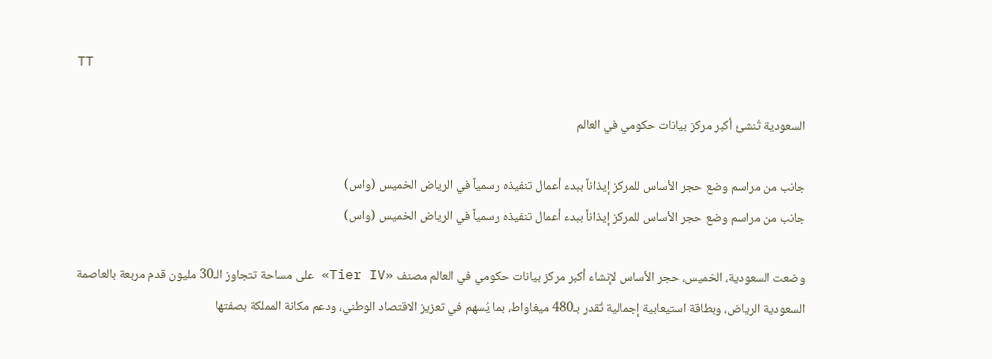TT

السعودية تُنشئ أكبر مركز بيانات حكومي في العالم

جانب من مراسم وضع حجر الأساس للمركز إيذاناً ببدء أعمال تنفيذه رسمياً في الرياض الخميس (واس)
جانب من مراسم وضع حجر الأساس للمركز إيذاناً ببدء أعمال تنفيذه رسمياً في الرياض الخميس (واس)

وضعت السعودية، الخميس، حجر الأساس لإنشاء أكبر مركز بيانات حكومي في العالم مصنف «Tier IV» على مساحة تتجاوز الـ30 مليون قدم مربعة بالعاصمة السعودية الرياض، وبطاقة استيعابية إجمالية تُقدر بـ480 ميغاواط، بما يُسهم في تعزيز الاقتصاد الوطني، ودعم مكانة المملكة بصفتها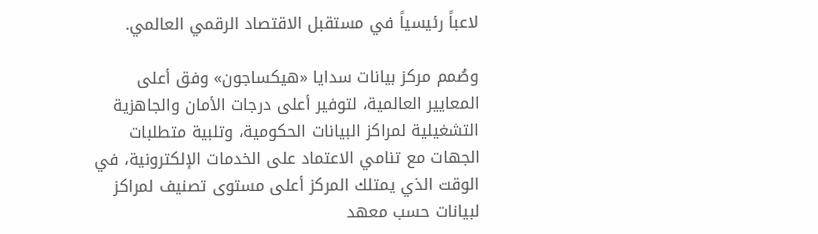لاعباً رئيسياً في مستقبل الاقتصاد الرقمي العالمي.

وصُمم مركز بيانات سدايا «هيكساجون» وفق أعلى المعايير العالمية، لتوفير أعلى درجات الأمان والجاهزية التشغيلية لمراكز البيانات الحكومية، وتلبية متطلبات الجهات مع تنامي الاعتماد على الخدمات الإلكترونية، في الوقت الذي يمتلك المركز أعلى مستوى تصنيف لمراكز لبيانات حسب معهد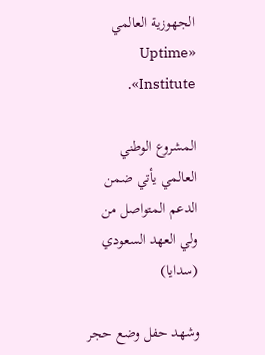الجهوزية العالمي «Uptime Institute».

المشروع الوطني العالمي يأتي ضمن الدعم المتواصل من ولي العهد السعودي (سدايا)

وشهد حفل وضع حجر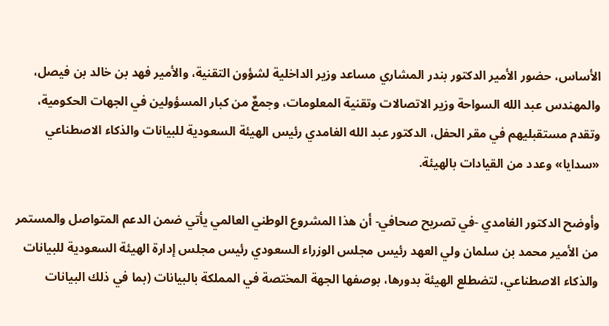الأساس، حضور الأمير الدكتور بندر المشاري مساعد وزير الداخلية لشؤون التقنية، والأمير فهد بن خالد بن فيصل، والمهندس عبد الله السواحة وزير الاتصالات وتقنية المعلومات، وجمعٌ من كبار المسؤولين في الجهات الحكومية، وتقدم مستقبليهم في مقر الحفل، الدكتور عبد الله الغامدي رئيس الهيئة السعودية للبيانات والذكاء الاصطناعي «سدايا» وعدد من القيادات بالهيئة.

وأوضح الدكتور الغامدي -في تصريح صحافي- أن هذا المشروع الوطني العالمي يأتي ضمن الدعم المتواصل والمستمر من الأمير محمد بن سلمان ولي العهد رئيس مجلس الوزراء السعودي رئيس مجلس إدارة الهيئة السعودية للبيانات والذكاء الاصطناعي، لتضطلع الهيئة بدورها، بوصفها الجهة المختصة في المملكة بالبيانات (بما في ذلك البيانات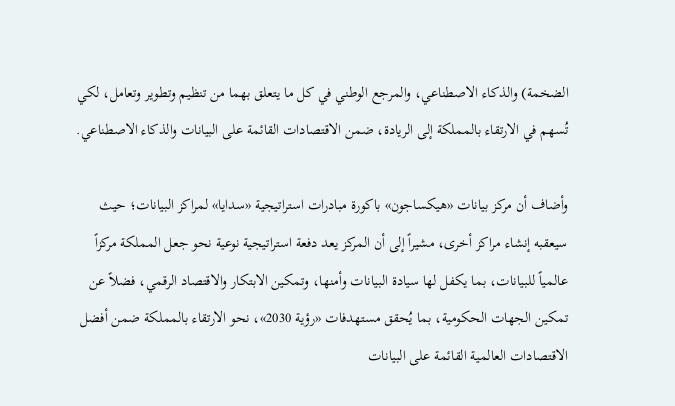الضخمة) والذكاء الاصطناعي، والمرجع الوطني في كل ما يتعلق بهما من تنظيم وتطوير وتعامل، لكي تُسهم في الارتقاء بالمملكة إلى الريادة، ضمن الاقتصادات القائمة على البيانات والذكاء الاصطناعي.

وأضاف أن مركز بيانات «هيكساجون» باكورة مبادرات استراتيجية «سدايا» لمراكز البيانات؛ حيث سيعقبه إنشاء مراكز أخرى، مشيراً إلى أن المركز يعد دفعة استراتيجية نوعية نحو جعل المملكة مركزاً عالمياً للبيانات، بما يكفل لها سيادة البيانات وأمنها، وتمكين الابتكار والاقتصاد الرقمي، فضلاً عن تمكين الجهات الحكومية، بما يُحقق مستهدفات «رؤية 2030»، نحو الارتقاء بالمملكة ضمن أفضل الاقتصادات العالمية القائمة على البيانات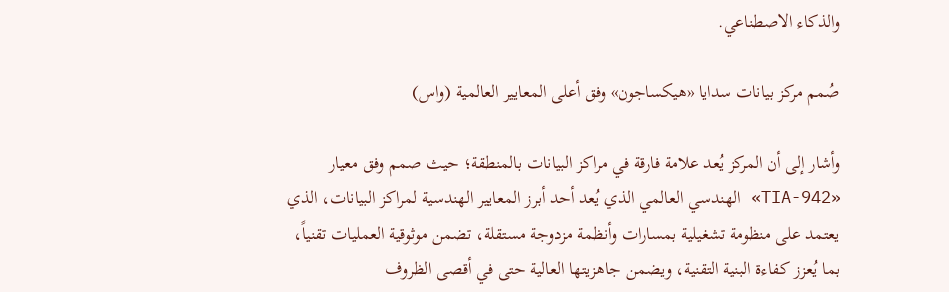والذكاء الاصطناعي.

صُمم مركز بيانات سدايا «هيكساجون» وفق أعلى المعايير العالمية (واس)

وأشار إلى أن المركز يُعد علامة فارقة في مراكز البيانات بالمنطقة؛ حيث صمم وفق معيار «TIA-942» الهندسي العالمي الذي يُعد أحد أبرز المعايير الهندسية لمراكز البيانات، الذي يعتمد على منظومة تشغيلية بمسارات وأنظمة مزدوجة مستقلة، تضمن موثوقية العمليات تقنياً، بما يُعزز كفاءة البنية التقنية، ويضمن جاهزيتها العالية حتى في أقصى الظروف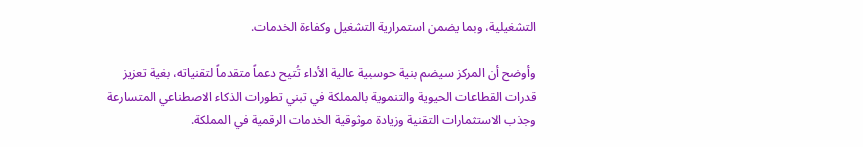التشغيلية، وبما يضمن استمرارية التشغيل وكفاءة الخدمات.

وأوضح أن المركز سيضم بنية حوسبية عالية الأداء تُتيح دعماً متقدماً لتقنياته، بغية تعزيز قدرات القطاعات الحيوية والتنموية بالمملكة في تبني تطورات الذكاء الاصطناعي المتسارعة وجذب الاستثمارات التقنية وزيادة موثوقية الخدمات الرقمية في المملكة.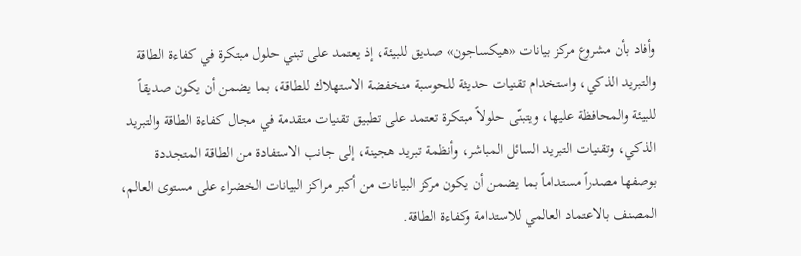وأفاد بأن مشروع مركز بيانات «هيكساجون» صديق للبيئة، إذ يعتمد على تبني حلول مبتكرة في كفاءة الطاقة والتبريد الذكي، واستخدام تقنيات حديثة للحوسبة منخفضة الاستهلاك للطاقة، بما يضمن أن يكون صديقاً للبيئة والمحافظة عليها، ويتبنّى حلولاً مبتكرة تعتمد على تطبيق تقنيات متقدمة في مجال كفاءة الطاقة والتبريد الذكي، وتقنيات التبريد السائل المباشر، وأنظمة تبريد هجينة، إلى جانب الاستفادة من الطاقة المتجددة بوصفها مصدراً مستداماً بما يضمن أن يكون مركز البيانات من أكبر مراكز البيانات الخضراء على مستوى العالم، المصنف بالاعتماد العالمي للاستدامة وكفاءة الطاقة.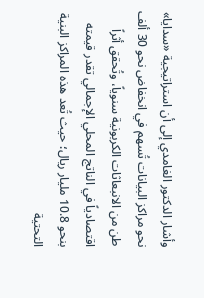وأشار الدكتور الغامدي إلى أن استراتيجية «سدايا» نحو مراكز البيانات تُسهم في انخفاض نحو 30 ألف طن من الانبعاثات الكربونية سنوياً، وتُحقق أثراً اقتصادياً في الناتج المحلي الإجمالي تقدر قيمته بنحو 10.8 مليار ريال؛ حيث تُعد هذه المراكز البنية التحتية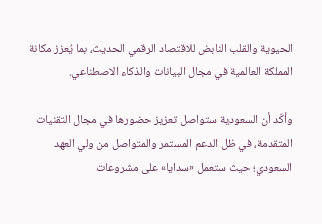الحيوية والقلب النابض للاقتصاد الرقمي الحديث، بما يُعزز مكانة المملكة العالمية في مجال البيانات والذكاء الاصطناعي.

وأكّد أن السعودية ستواصل تعزيز حضورها في مجال التقنيات المتقدمة، في ظل الدعم المستمر والمتواصل من ولي العهد السعودي؛ حيث ستعمل «سدايا» على مشروعات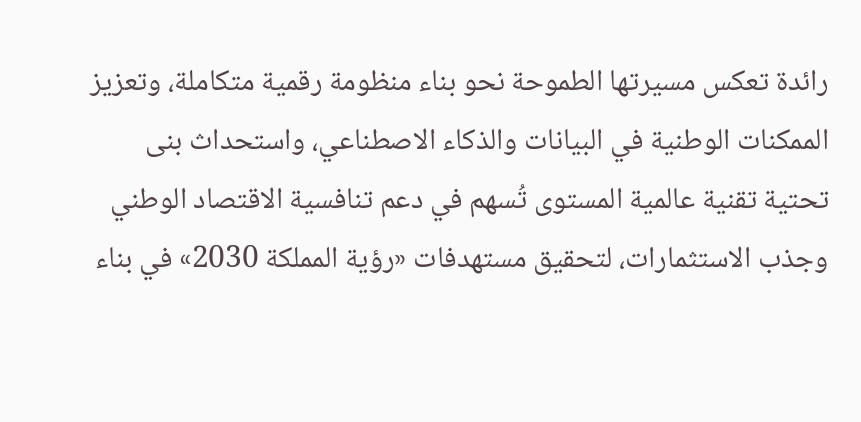رائدة تعكس مسيرتها الطموحة نحو بناء منظومة رقمية متكاملة، وتعزيز الممكنات الوطنية في البيانات والذكاء الاصطناعي، واستحداث بنى تحتية تقنية عالمية المستوى تُسهم في دعم تنافسية الاقتصاد الوطني وجذب الاستثمارات، لتحقيق مستهدفات «رؤية المملكة 2030» في بناء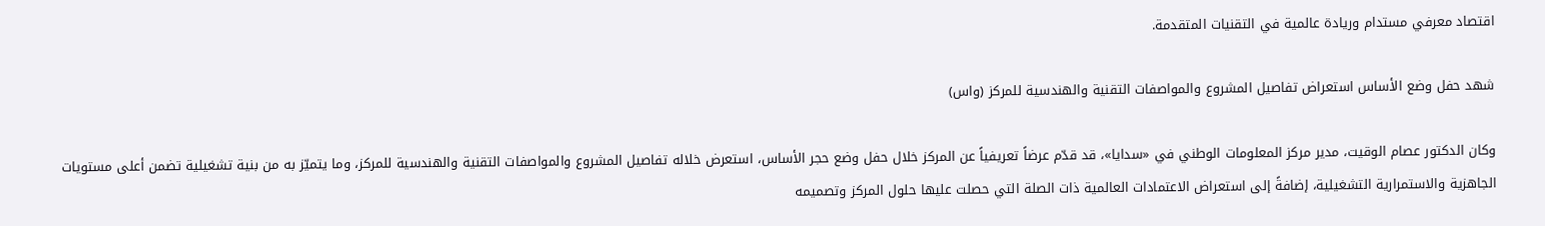اقتصاد معرفي مستدام وريادة عالمية في التقنيات المتقدمة.

شهد حفل وضع الأساس استعراض تفاصيل المشروع والمواصفات التقنية والهندسية للمركز (واس)

وكان الدكتور عصام الوقيت، مدير مركز المعلومات الوطني في «سدايا»، قد قدّم عرضاً تعريفياً عن المركز خلال حفل وضع حجر الأساس، استعرض خلاله تفاصيل المشروع والمواصفات التقنية والهندسية للمركز، وما يتميّز به من بنية تشغيلية تضمن أعلى مستويات الجاهزية والاستمرارية التشغيلية، إضافةً إلى استعراض الاعتمادات العالمية ذات الصلة التي حصلت عليها حلول المركز وتصميمه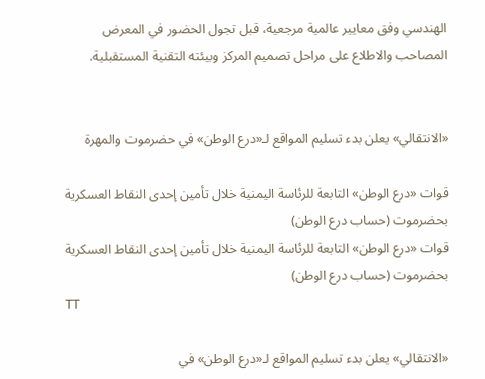الهندسي وفق معايير عالمية مرجعية، قبل تجول الحضور في المعرض المصاحب والاطلاع على مراحل تصميم المركز وبيئته التقنية المستقبلية.


«الانتقالي» يعلن بدء تسليم المواقع لـ«درع الوطن» في حضرموت والمهرة

قوات «درع الوطن» التابعة للرئاسة اليمنية خلال تأمين إحدى النقاط العسكرية بحضرموت (حساب درع الوطن)
قوات «درع الوطن» التابعة للرئاسة اليمنية خلال تأمين إحدى النقاط العسكرية بحضرموت (حساب درع الوطن)
TT

«الانتقالي» يعلن بدء تسليم المواقع لـ«درع الوطن» في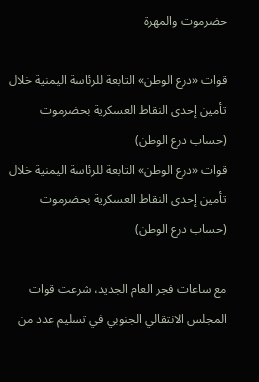حضرموت والمهرة

قوات «درع الوطن» التابعة للرئاسة اليمنية خلال تأمين إحدى النقاط العسكرية بحضرموت (حساب درع الوطن)
قوات «درع الوطن» التابعة للرئاسة اليمنية خلال تأمين إحدى النقاط العسكرية بحضرموت (حساب درع الوطن)

مع ساعات فجر العام الجديد، شرعت قوات المجلس الانتقالي الجنوبي في تسليم عدد من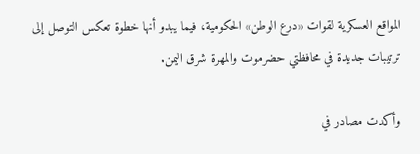المواقع العسكرية لقوات «درع الوطن» الحكومية، فيما يبدو أنها خطوة تعكس التوصل إلى ترتيبات جديدة في محافظتي حضرموت والمهرة شرق اليمن.

وأكدت مصادر في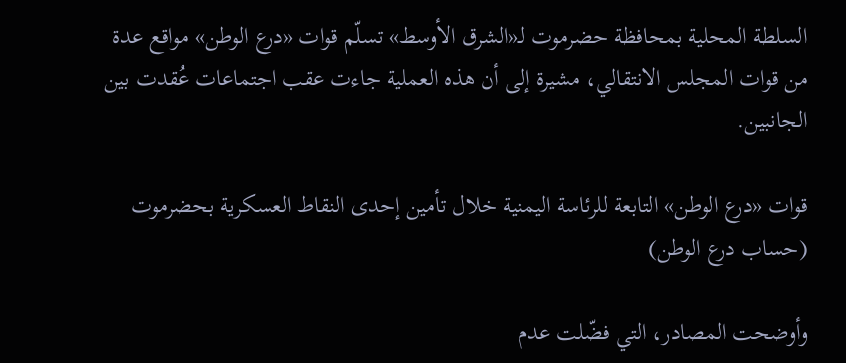السلطة المحلية بمحافظة حضرموت لـ«الشرق الأوسط» تسلّم قوات «درع الوطن» مواقع عدة من قوات المجلس الانتقالي، مشيرة إلى أن هذه العملية جاءت عقب اجتماعات عُقدت بين الجانبين.

قوات «درع الوطن» التابعة للرئاسة اليمنية خلال تأمين إحدى النقاط العسكرية بحضرموت (حساب درع الوطن)

وأوضحت المصادر، التي فضّلت عدم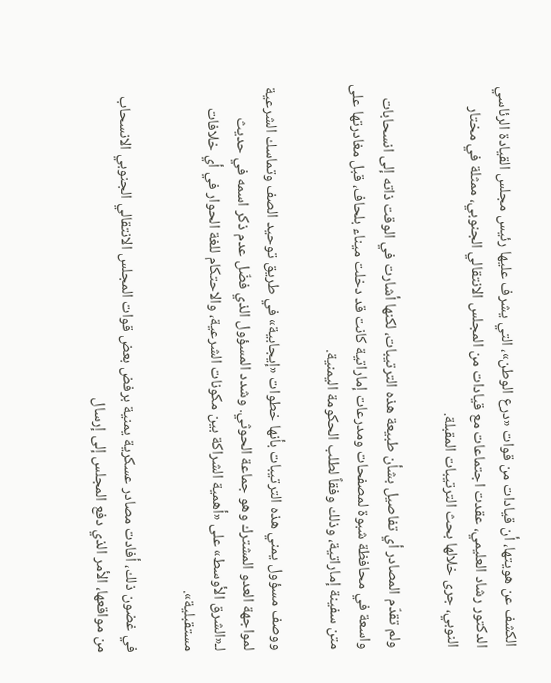الكشف عن هويتها، أن قيادات من قوات «درع الوطن»، التي يشرف عليها رئيس مجلس القيادة الرئاسي الدكتور رشاد العليمي، عقدت اجتماعات مع قيادات من المجلس الانتقالي الجنوبي، ممثلة في مختار النوبي، جرى خلالها بحث الترتيبات المقبلة.

ولم تقدّم المصادر أي تفاصيل بشأن طبيعة هذه الترتيبات، لكنها أشارت في الوقت ذاته إلى انسحابات واسعة في محافظة شبوة لمصفحات ومدرعات إماراتية كانت قد دخلت ميناء بلحاف، قبل مغادرتها على متن سفينة إماراتية، وذلك وفقاً لطلب الحكومة اليمنية.

ووصف مسؤول يمني هذه الترتيبات بأنها خطوات «إيجابية» في طريق توحيد الصف وتماسك الشرعية لمواجهة العدو المشترك وهو جماعة الحوثي. وشدد المسؤول الذي فضّل عدم ذكر اسمه في حديث لـ«الشرق الأوسط» على «أهمية الشراكة بين مكونات الشرعية، والاحتكام للغة الحوار في أي خلافات مستقبلية».

في غضون ذلك، أفادت مصادر عسكرية يمنية برفض بعض قوات المجلس الانتقالي الجنوبي الانسحاب من مواقعها، الأمر الذي دفع المجلس إلى إرسال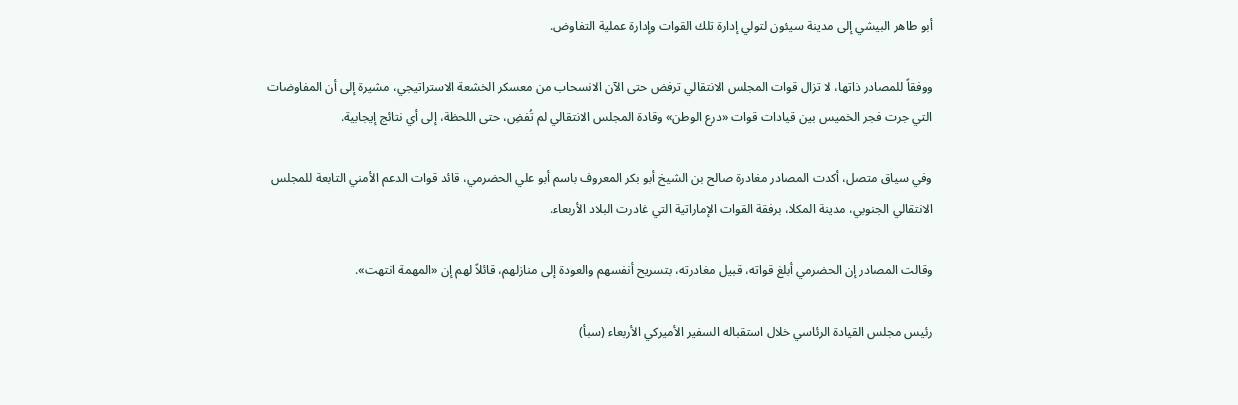أبو طاهر البيشي إلى مدينة سيئون لتولي إدارة تلك القوات وإدارة عملية التفاوض.

ووفقاً للمصادر ذاتها، لا تزال قوات المجلس الانتقالي ترفض حتى الآن الانسحاب من معسكر الخشعة الاستراتيجي، مشيرة إلى أن المفاوضات التي جرت فجر الخميس بين قيادات قوات «درع الوطن» وقادة المجلس الانتقالي لم تُفضِ، حتى اللحظة، إلى أي نتائج إيجابية.

وفي سياق متصل، أكدت المصادر مغادرة صالح بن الشيخ أبو بكر المعروف باسم أبو علي الحضرمي، قائد قوات الدعم الأمني التابعة للمجلس الانتقالي الجنوبي، مدينة المكلا، برفقة القوات الإماراتية التي غادرت البلاد الأربعاء.

وقالت المصادر إن الحضرمي أبلغ قواته، قبيل مغادرته، بتسريح أنفسهم والعودة إلى منازلهم، قائلاً لهم إن «المهمة انتهت».

رئيس مجلس القيادة الرئاسي خلال استقباله السفير الأميركي الأربعاء (سبأ)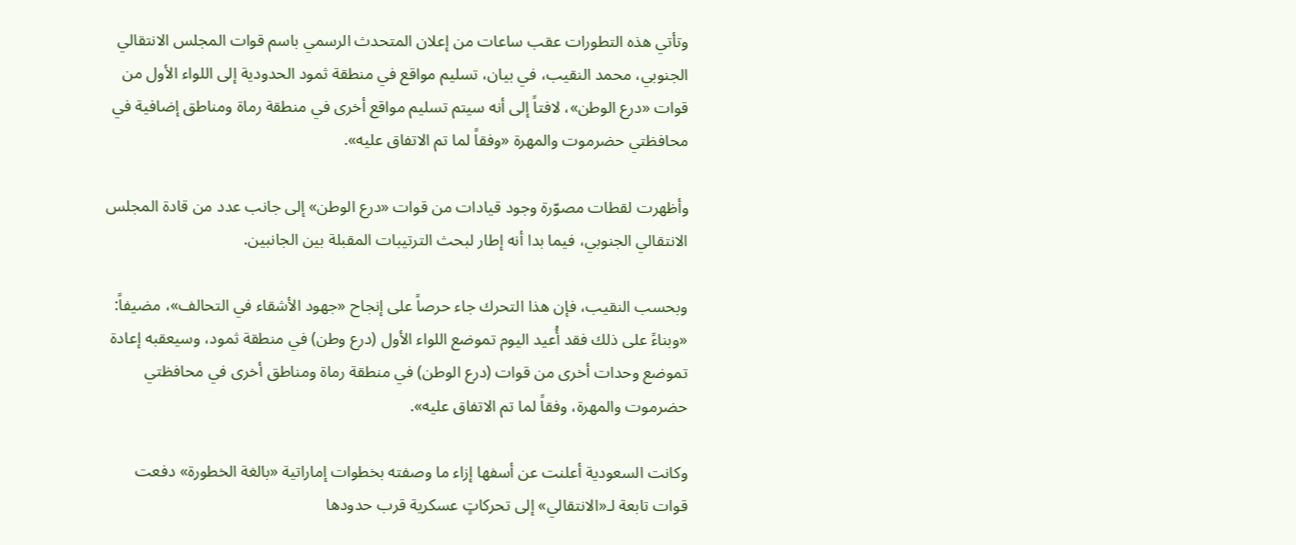وتأتي هذه التطورات عقب ساعات من إعلان المتحدث الرسمي باسم قوات المجلس الانتقالي الجنوبي، محمد النقيب، في بيان، تسليم مواقع في منطقة ثمود الحدودية إلى اللواء الأول من قوات «درع الوطن»، لافتاً إلى أنه سيتم تسليم مواقع أخرى في منطقة رماة ومناطق إضافية في محافظتي حضرموت والمهرة «وفقاً لما تم الاتفاق عليه».

وأظهرت لقطات مصوّرة وجود قيادات من قوات «درع الوطن» إلى جانب عدد من قادة المجلس الانتقالي الجنوبي، فيما بدا أنه إطار لبحث الترتيبات المقبلة بين الجانبين.

وبحسب النقيب، فإن هذا التحرك جاء حرصاً على إنجاح «جهود الأشقاء في التحالف»، مضيفاً: «وبناءً على ذلك فقد أُعيد اليوم تموضع اللواء الأول (درع وطن) في منطقة ثمود، وسيعقبه إعادة تموضع وحدات أخرى من قوات (درع الوطن) في منطقة رماة ومناطق أخرى في محافظتي حضرموت والمهرة، وفقاً لما تم الاتفاق عليه».

وكانت السعودية أعلنت عن أسفها إزاء ما وصفته بخطوات إماراتية «بالغة الخطورة» دفعت قوات تابعة لـ«الانتقالي» إلى تحركاتٍ عسكرية قرب حدودها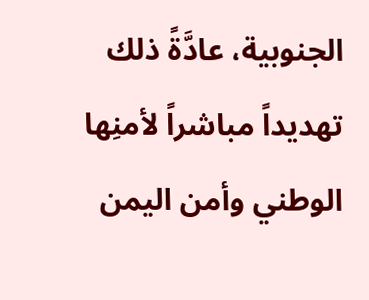الجنوبية، عادَّةً ذلك تهديداً مباشراً لأمنِها الوطني وأمن اليمن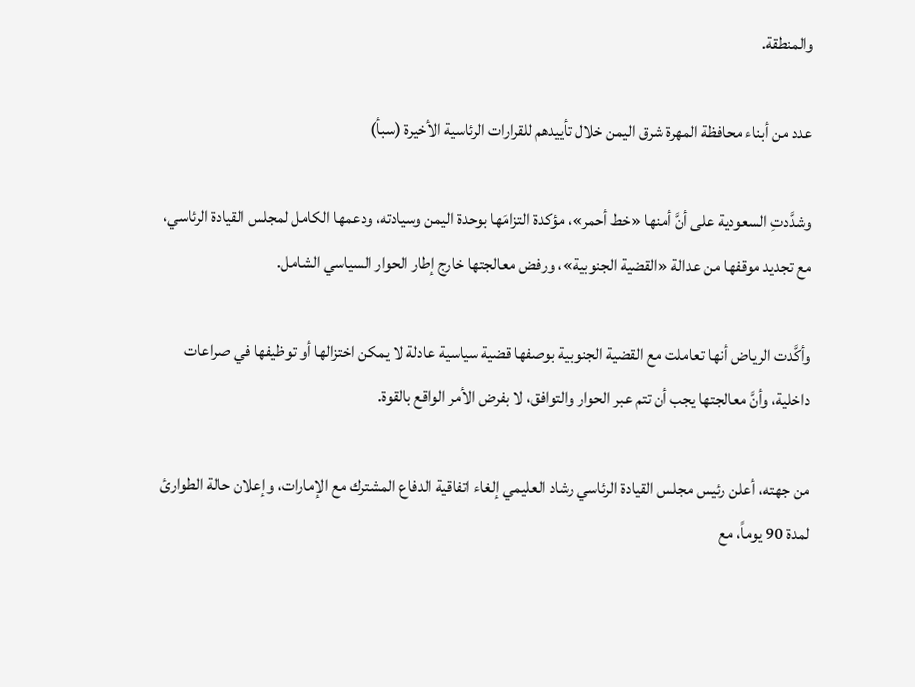والمنطقة.

عدد من أبناء محافظة المهرة شرق اليمن خلال تأييدهم للقرارات الرئاسية الأخيرة (سبأ)

وشدَّدتِ السعودية على أنَّ أمنها «خط أحمر»، مؤكدة التزامَها بوحدة اليمن وسيادته، ودعمها الكامل لمجلس القيادة الرئاسي، مع تجديد موقفها من عدالة «القضية الجنوبية»، ورفض معالجتها خارج إطار الحوار السياسي الشامل.

وأكَّدت الرياض أنها تعاملت مع القضية الجنوبية بوصفها قضية سياسية عادلة لا يمكن اختزالها أو توظيفها في صراعات داخلية، وأنَّ معالجتها يجب أن تتم عبر الحوار والتوافق، لا بفرض الأمر الواقع بالقوة.

من جهته، أعلن رئيس مجلس القيادة الرئاسي رشاد العليمي إلغاء اتفاقية الدفاع المشترك مع الإمارات، وإعلان حالة الطوارئ لمدة 90 يوماً، مع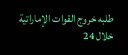طلبه خروج القوات الإماراتية خلال 24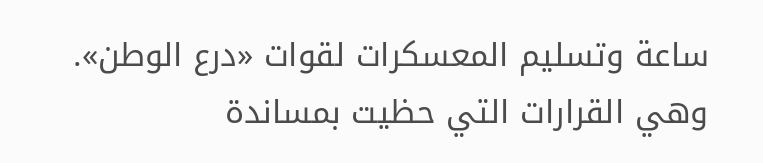ساعة وتسليم المعسكرات لقوات «درع الوطن». وهي القرارات التي حظيت بمساندة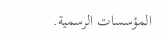المؤسسات الرسمية.